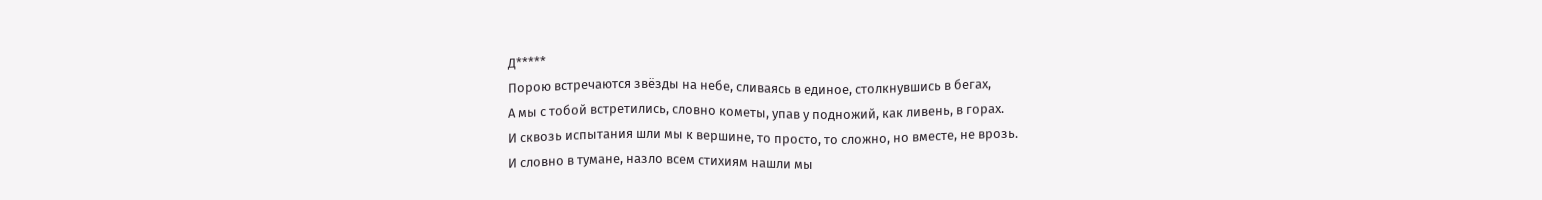Д*****
Порою встречаются звёзды на небе, сливаясь в единое, столкнувшись в бегах,
А мы с тобой встретились, словно кометы, упав у подножий, как ливень, в горах.
И сквозь испытания шли мы к вершине, то просто, то сложно, но вместе, не врозь.
И словно в тумане, назло всем стихиям нашли мы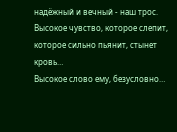надёжный и вечный - наш трос.
Высокое чувство, которое слепит, которое сильно пьянит, стынет кровь…
Высокое слово ему, безусловно…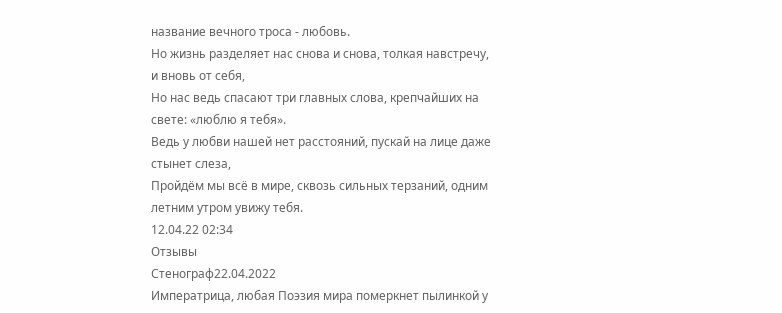название вечного троса - любовь.
Но жизнь разделяет нас снова и снова, толкая навстречу, и вновь от себя,
Но нас ведь спасают три главных слова, крепчайших на свете: «люблю я тебя».
Ведь у любви нашей нет расстояний, пускай на лице даже стынет слеза,
Пройдём мы всё в мире, сквозь сильных терзаний, одним летним утром увижу тебя.
12.04.22 02:34
Отзывы
Стенограф22.04.2022
Императрица, любая Поэзия мира померкнет пылинкой у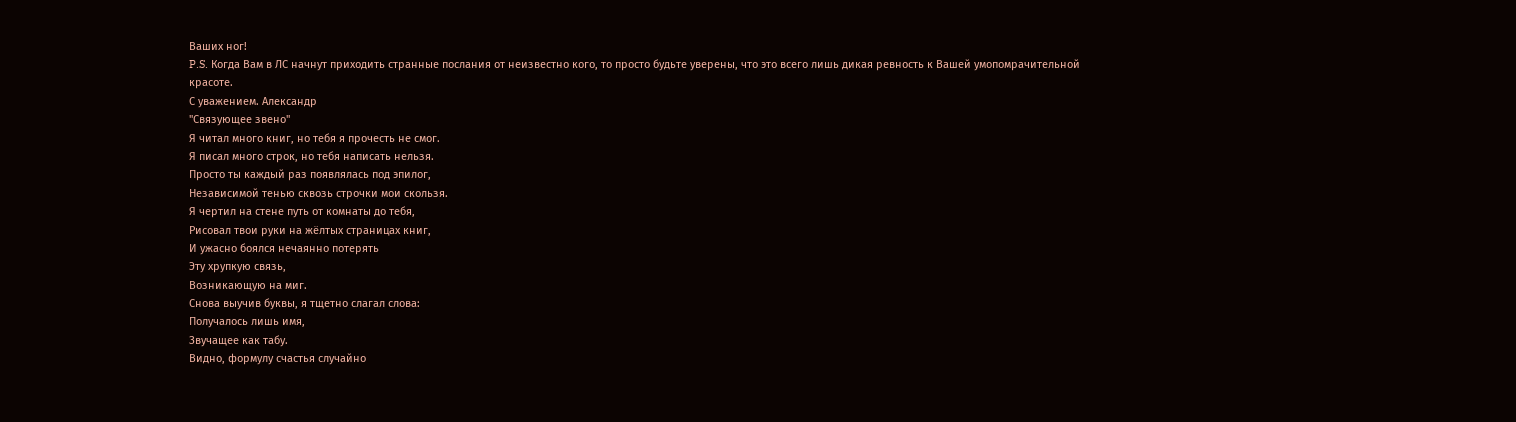Ваших ног!
P.S. Когда Вам в ЛС начнут приходить странные послания от неизвестно кого, то просто будьте уверены, что это всего лишь дикая ревность к Вашей умопомрачительной красоте.
С уважением. Александр
"Связующее звено"
Я читал много книг, но тебя я прочесть не смог.
Я писал много строк, но тебя написать нельзя.
Просто ты каждый раз появлялась под эпилог,
Независимой тенью сквозь строчки мои скользя.
Я чертил на стене путь от комнаты до тебя,
Рисовал твои руки на жёлтых страницах книг,
И ужасно боялся нечаянно потерять
Эту хрупкую связь,
Возникающую на миг.
Снова выучив буквы, я тщетно слагал слова:
Получалось лишь имя,
Звучащее как табу.
Видно, формулу счастья случайно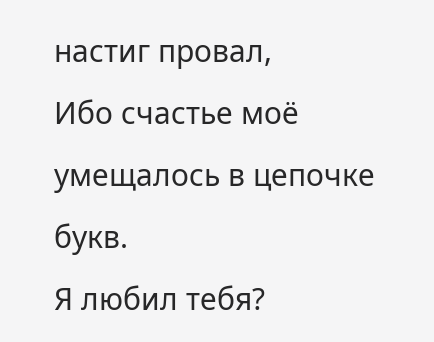настиг провал,
Ибо счастье моё умещалось в цепочке букв.
Я любил тебя?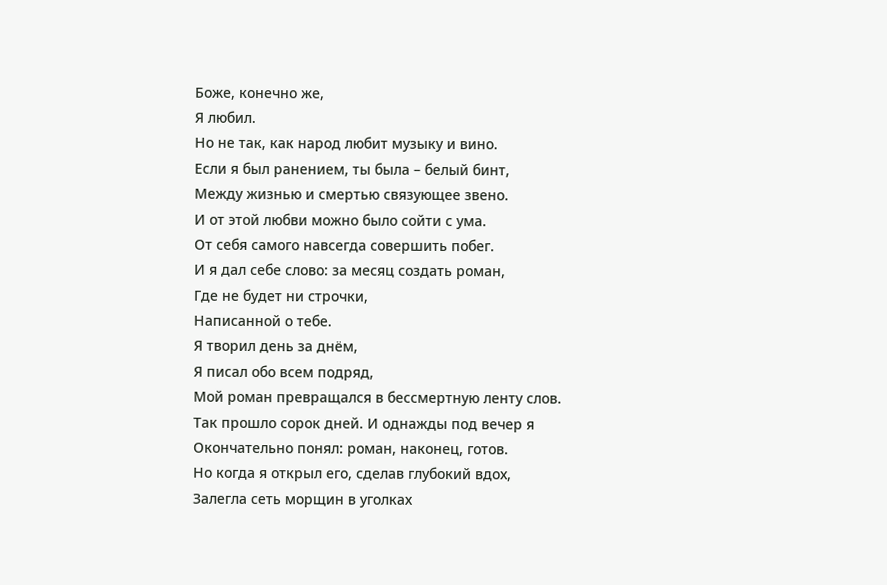Боже, конечно же,
Я любил.
Но не так, как народ любит музыку и вино.
Если я был ранением, ты была – белый бинт,
Между жизнью и смертью связующее звено.
И от этой любви можно было сойти с ума.
От себя самого навсегда совершить побег.
И я дал себе слово: за месяц создать роман,
Где не будет ни строчки,
Написанной о тебе.
Я творил день за днём,
Я писал обо всем подряд,
Мой роман превращался в бессмертную ленту слов.
Так прошло сорок дней. И однажды под вечер я
Окончательно понял: роман, наконец, готов.
Но когда я открыл его, сделав глубокий вдох,
Залегла сеть морщин в уголках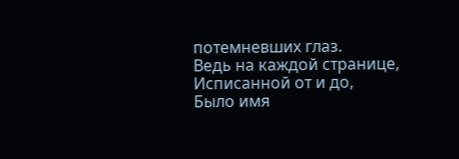потемневших глаз.
Ведь на каждой странице,
Исписанной от и до,
Было имя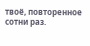твоё, повторенное сотни раз.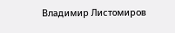Владимир Листомиров